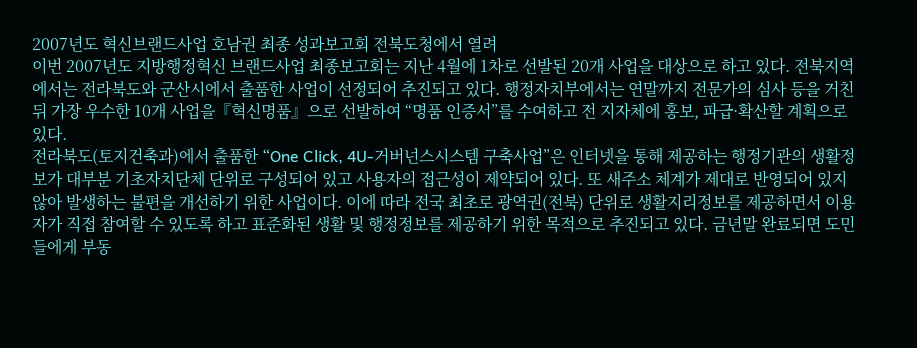2007년도 혁신브랜드사업 호남권 최종 성과보고회 전북도청에서 열려
이번 2007년도 지방행정혁신 브랜드사업 최종보고회는 지난 4월에 1차로 선발된 20개 사업을 대상으로 하고 있다. 전북지역에서는 전라북도와 군산시에서 출품한 사업이 선정되어 추진되고 있다. 행정자치부에서는 연말까지 전문가의 심사 등을 거친 뒤 가장 우수한 10개 사업을『혁신명품』으로 선발하여 “명품 인증서”를 수여하고 전 지자체에 홍보, 파급·확산할 계획으로 있다.
전라북도(토지건축과)에서 출품한 “One Click, 4U-거버넌스시스템 구축사업”은 인터넷을 통해 제공하는 행정기관의 생활정보가 대부분 기초자치단체 단위로 구성되어 있고 사용자의 접근성이 제약되어 있다. 또 새주소 체계가 제대로 반영되어 있지 않아 발생하는 불편을 개선하기 위한 사업이다. 이에 따라 전국 최초로 광역권(전북) 단위로 생활지리정보를 제공하면서 이용자가 직접 참여할 수 있도록 하고 표준화된 생활 및 행정정보를 제공하기 위한 목적으로 추진되고 있다. 금년말 완료되면 도민들에게 부동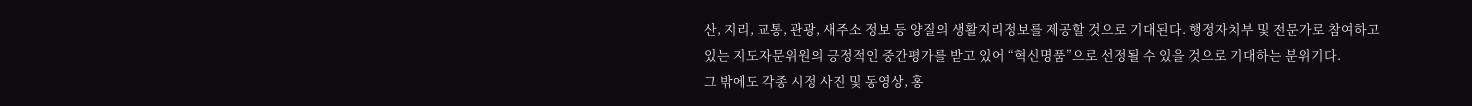산, 지리, 교통, 관광, 새주소 정보 등 양질의 생활지리정보를 제공할 것으로 기대된다. 행정자치부 및 전문가로 참여하고 있는 지도자문위원의 긍정적인 중간평가를 받고 있어 “혁신명품”으로 선정될 수 있을 것으로 기대하는 분위기다.
그 밖에도 각종 시정 사진 및 동영상, 홍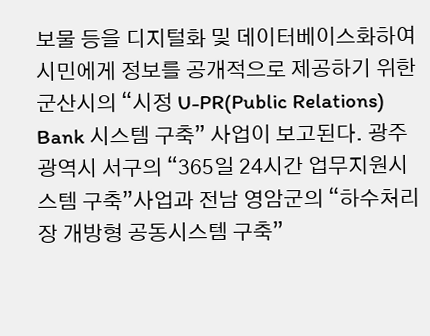보물 등을 디지털화 및 데이터베이스화하여 시민에게 정보를 공개적으로 제공하기 위한 군산시의 “시정 U-PR(Public Relations) Bank 시스템 구축” 사업이 보고된다. 광주광역시 서구의 “365일 24시간 업무지원시스템 구축”사업과 전남 영암군의 “하수처리장 개방형 공동시스템 구축”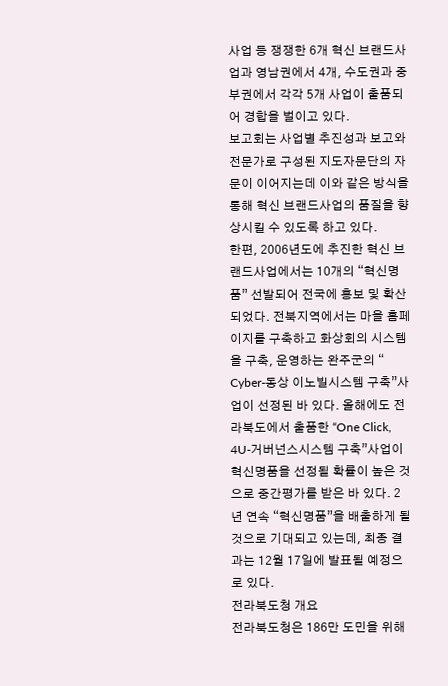사업 등 쟁쟁한 6개 혁신 브랜드사업과 영남권에서 4개, 수도권과 중부권에서 각각 5개 사업이 출품되어 경합을 벌이고 있다.
보고회는 사업별 추진성과 보고와 전문가로 구성된 지도자문단의 자문이 이어지는데 이와 같은 방식을 통해 혁신 브랜드사업의 품질을 향상시킬 수 있도록 하고 있다.
한편, 2006년도에 추진한 혁신 브랜드사업에서는 10개의 “혁신명품” 선발되어 전국에 홍보 및 확산되었다. 전북지역에서는 마을 홈페이지를 구축하고 화상회의 시스템을 구축, 운영하는 완주군의 “ Cyber-동상 이노빌시스템 구축”사업이 선정된 바 있다. 올해에도 전라북도에서 출품한 “One Click, 4U-거버넌스시스템 구축”사업이 혁신명품을 선정될 확률이 높은 것으로 중간평가를 받은 바 있다. 2년 연속 “혁신명품”을 배출하게 될 것으로 기대되고 있는데, 최종 결과는 12월 17일에 발표될 예정으로 있다.
전라북도청 개요
전라북도청은 186만 도민을 위해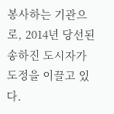봉사하는 기관으로, 2014년 당선된 송하진 도시자가 도정을 이끌고 있다.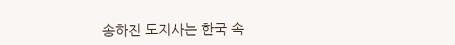송하진 도지사는 한국 속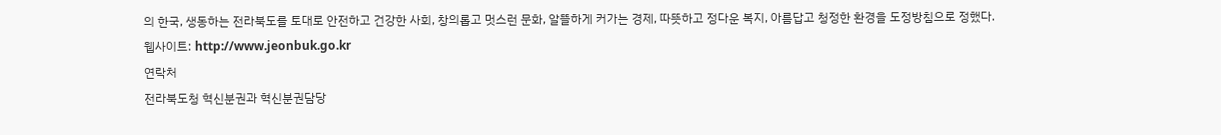의 한국, 생동하는 전라북도를 토대로 안전하고 건강한 사회, 창의롭고 멋스런 문화, 알뜰하게 커가는 경제, 따뜻하고 정다운 복지, 아름답고 청정한 환경을 도정방침으로 정했다.
웹사이트: http://www.jeonbuk.go.kr
연락처
전라북도청 혁신분권과 혁신분권담당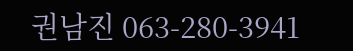권남진 063-280-3941